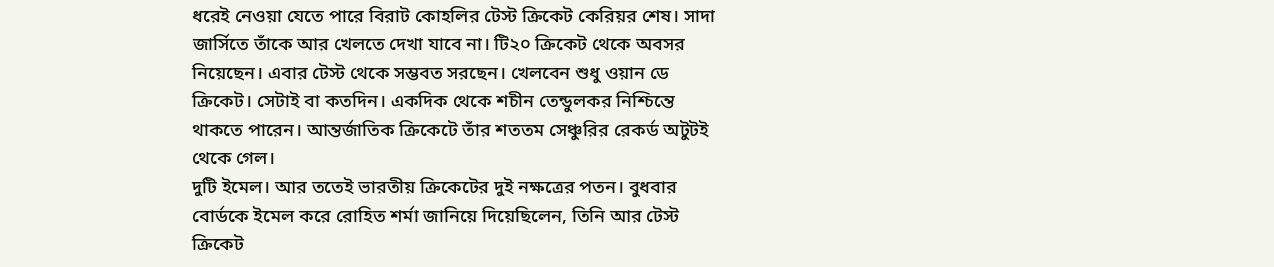ধরেই নেওয়া যেতে পারে বিরাট কোহলির টেস্ট ক্রিকেট কেরিয়র শেষ। সাদা জার্সিতে তাঁকে আর খেলতে দেখা যাবে না। টি২০ ক্রিকেট থেকে অবসর নিয়েছেন। এবার টেস্ট থেকে সম্ভবত সরছেন। খেলবেন শুধু ওয়ান ডে ক্রিকেট। সেটাই বা কতদিন। একদিক থেকে শচীন তেন্ডুলকর নিশ্চিন্তে থাকতে পারেন। আন্তর্জাতিক ক্রিকেটে তাঁর শততম সেঞ্চুরির রেকর্ড অটুটই থেকে গেল।
দুটি ইমেল। আর ততেই ভারতীয় ক্রিকেটের দুই নক্ষত্রের পতন। বুধবার বোর্ডকে ইমেল করে রোহিত শর্মা জানিয়ে দিয়েছিলেন, তিনি আর টেস্ট ক্রিকেট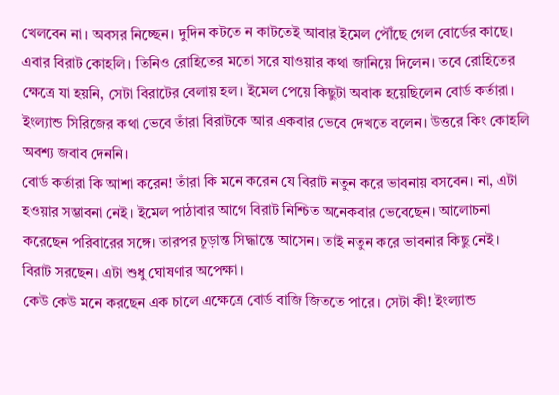খেলবেন না। অবসর নিচ্ছেন। দুদিন কটতে ন কাটতেই আবার ইমেল পৌঁছে গেল বোর্ডের কাছে। এবার বিরাট কোহলি। তিনিও রোহিতের মতো সরে যাওয়ার কথা জানিয়ে দিলেন। তবে রোহিতের ক্ষেত্রে যা হয়নি, সেটা বিরাটের বেলায় হল। ইমেল পেয়ে কিছুটা অবাক হয়েছিলেন বোর্ড কর্তারা। ইংল্যান্ড সিরিজের কথা ভেবে তাঁরা বিরাটকে আর একবার ভেবে দেখতে বলেন। উত্তরে কিং কোহলি অবশ্য জবাব দেননি।
বোর্ড কর্তারা কি আশা করেন! তাঁরা কি মনে করেন যে বিরাট নতুন করে ভাবনায় বসবেন। না, এটা হওয়ার সম্ভাবনা নেই। ইমেল পাঠাবার আগে বিরাট নিশ্চিত অনেকবার ভেবেছেন। আলোচনা করেছেন পরিবারের সঙ্গে। তারপর চূড়ান্ত সিদ্ধান্তে আসেন। তাই নতুন করে ভাবনার কিছু নেই। বিরাট সরছেন। এটা শুধু ঘোষণার অপেক্ষা।
কেউ কেউ মনে করছেন এক চালে এক্ষেত্রে বোর্ড বাজি জিততে পারে। সেটা কী! ইংল্যান্ড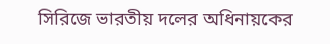সিরিজে ভারতীয় দলের অধিনায়কের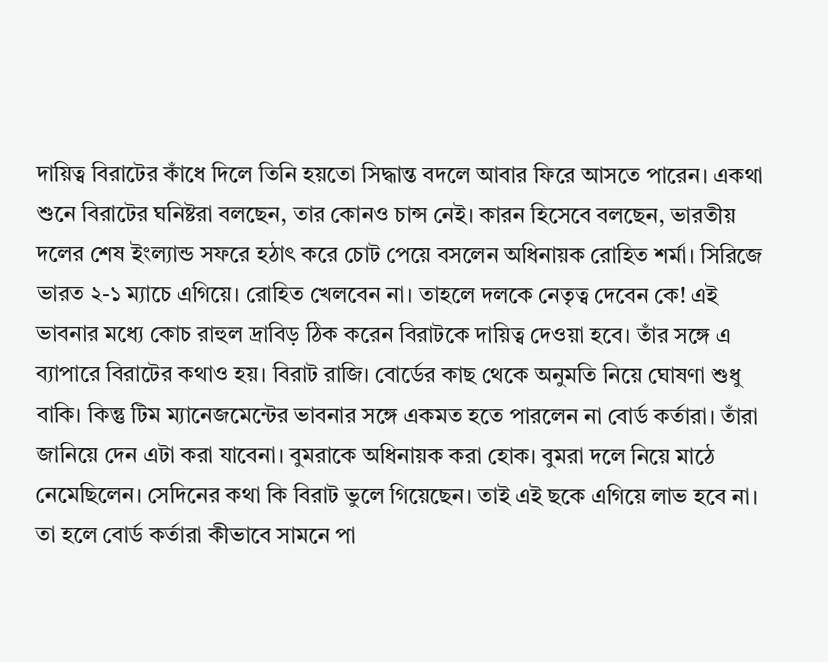দায়িত্ব বিরাটের কাঁধে দিলে তিনি হয়তো সিদ্ধান্ত বদলে আবার ফিরে আসতে পারেন। একথা শুনে বিরাটের ঘনিষ্টরা বলছেন, তার কোনও চান্স নেই। কারন হিসেবে বলছেন, ভারতীয় দলের শেষ ইংল্যান্ড সফরে হঠাৎ করে চোট পেয়ে বসলেন অধিনায়ক রোহিত শর্মা। সিরিজে ভারত ২-১ ম্যাচে এগিয়ে। রোহিত খেলবেন না। তাহলে দলকে নেতৃত্ব দেবেন কে! এই ভাবনার মধ্যে কোচ রাহুল দ্রাবিড় ঠিক করেন বিরাটকে দায়িত্ব দেওয়া হবে। তাঁর সঙ্গে এ ব্যাপারে বিরাটের কথাও হয়। বিরাট রাজি। বোর্ডের কাছ থেকে অনুমতি নিয়ে ঘোষণা শুধু বাকি। কিন্তু টিম ম্যানেজমেন্টের ভাবনার সঙ্গে একমত হতে পারলেন না বোর্ড কর্তারা। তাঁরা জানিয়ে দেন এটা করা যাবেনা। বুমরাকে অধিনায়ক করা হোক। বুমরা দলে নিয়ে মাঠে নেমেছিলেন। সেদিনের কথা কি বিরাট ভুলে গিয়েছেন। তাই এই ছকে এগিয়ে লাভ হবে না।
তা হলে বোর্ড কর্তারা কীভাবে সামনে পা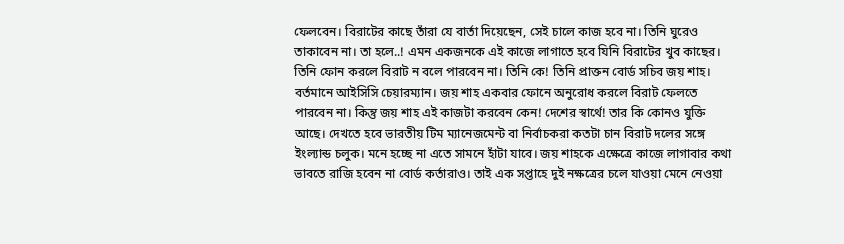ফেলবেন। বিরাটের কাছে তাঁরা যে বার্তা দিয়েছেন, সেই চালে কাজ হবে না। তিনি ঘুরেও তাকাবেন না। তা হলে..! এমন একজনকে এই কাজে লাগাতে হবে যিনি বিরাটের খুব কাছের। তিনি ফোন করলে বিরাট ন বলে পারবেন না। তিনি কে! তিনি প্রাক্তন বোর্ড সচিব জয় শাহ। বর্তমানে আইসিসি চেয়ারম্যান। জয় শাহ একবার ফোনে অনুরোধ করলে বিরাট ফেলতে পারবেন না। কিন্তু জয় শাহ এই কাজটা করবেন কেন! দেশের স্বার্থে! তার কি কোনও যুক্তি আছে। দেখতে হবে ভারতীয় টিম ম্যানেজমেন্ট বা নির্বাচকরা কতটা চান বিরাট দলের সঙ্গে ইংল্যান্ড চলুক। মনে হচ্ছে না এতে সামনে হাঁটা যাবে। জয় শাহকে এক্ষেত্রে কাজে লাগাবার কথা ভাবতে রাজি হবেন না বোর্ড কর্তারাও। তাই এক সপ্তাহে দুই নক্ষত্রের চলে যাওয়া মেনে নেওয়া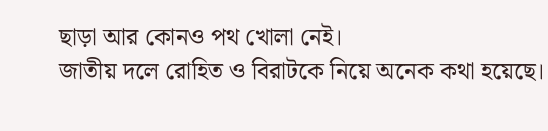ছাড়া আর কোনও পথ খোলা নেই।
জাতীয় দলে রোহিত ও বিরাটকে নিয়ে অনেক কথা হয়েছে।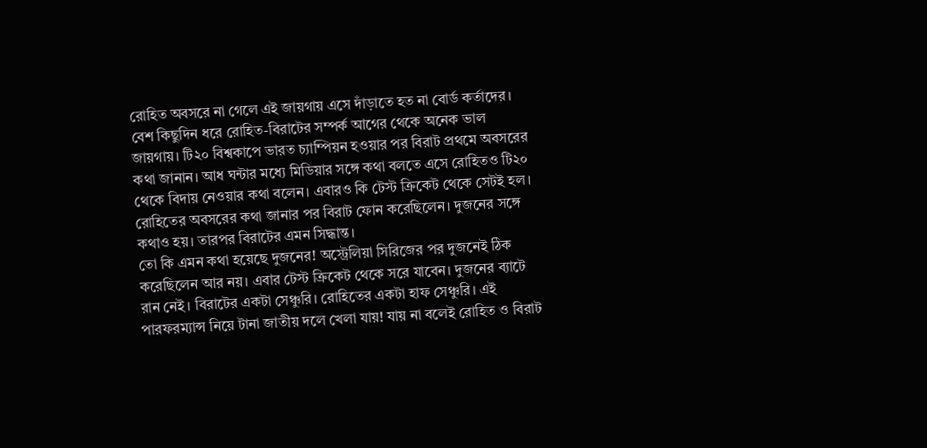রোহিত অবসরে না গেলে এই জায়গায় এসে দাঁড়াতে হত না বোর্ড কর্তাদের। বেশ কিছুদিন ধরে রোহিত-বিরাটের সম্পর্ক আগের থেকে অনেক ভাল জায়গায়। টি২০ বিশ্বকাপে ভারত চ্যাম্পিয়ন হওয়ার পর বিরাট প্রথমে অবসরের কথা জানান। আধ ঘন্টার মধ্যে মিডিয়ার সঙ্গে কথা বলতে এসে রোহিতও টি২০ থেকে বিদায় নেওয়ার কথা বলেন। এবারও কি টেস্ট ক্রিকেট থেকে সেটই হল। রোহিতের অবসরের কথা জানার পর বিরাট ফোন করেছিলেন। দুজনের সঙ্গে কথাও হয়। তারপর বিরাটের এমন সিদ্ধান্ত।
তো কি এমন কথা হয়েছে দুজনের! অস্ট্রেলিয়া সিরিজের পর দুজনেই ঠিক করেছিলেন আর নয়। এবার টেস্ট ক্রিকেট থেকে সরে যাবেন। দুজনের ব্যাটে রান নেই। বিরাটের একটা সেঞ্চুরি। রোহিতের একটা হাফ সেঞ্চুরি। এই পারফরম্যান্স নিয়ে টানা জাতীয় দলে খেলা যায়! যায় না বলেই রোহিত ও বিরাট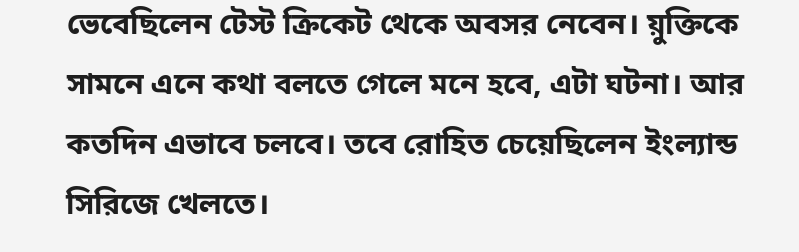ভেবেছিলেন টেস্ট ক্রিকেট থেকে অবসর নেবেন। য়ুক্তিকে সামনে এনে কথা বলতে গেলে মনে হবে, এটা ঘটনা। আর কতদিন এভাবে চলবে। তবে রোহিত চেয়েছিলেন ইংল্যান্ড সিরিজে খেলতে।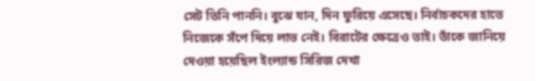সেট তিনি পাননি। বুঝে যান, দিন ফুরিয়ে এসেছে। নির্বাচকদের হাতে নিজেকে সঁপে দিয়ে লাভ নেই। বিরাটের ক্ষেত্রেও তাই। তাঁকে জানিয়ে দেওয়া হয়েছিল ইংল্যান্ড সিরিজ দেখা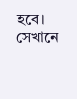হবে। সেখানে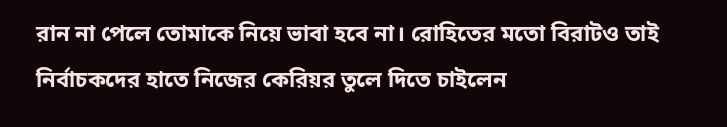রান না পেলে তোমাকে নিয়ে ভাবা হবে না। রোহিতের মতো বিরাটও তাই নির্বাচকদের হাতে নিজের কেরিয়র তুলে দিতে চাইলেন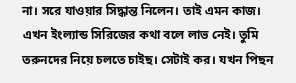না। সরে যাওয়ার সিদ্ধান্ত নিলেন। তাই এমন কাজ। এখন ইংল্যান্ড সিরিজের কথা বলে লাভ নেই। তুমি তরুনদের নিয়ে চলতে চাইছ। সেটাই কর। যখন পিছন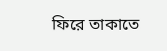ফিরে তাকাতে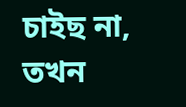চাইছ না, তখন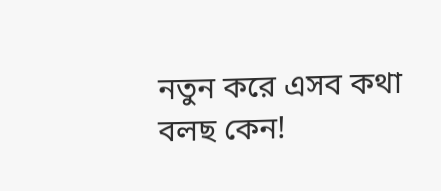নতুন করে এসব কথা বলছ কেন!